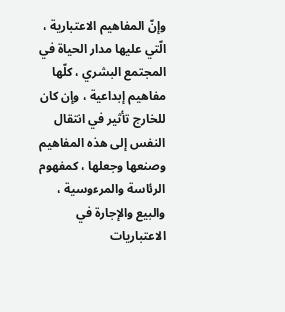وإنّ المفاهيم الاعتبارية ، الّتي عليها مدار الحياة في المجتمع البشري ، كلّها مفاهيم إبداعية ، وإن كان للخارج تأثير في انتقال النفس إلى هذه المفاهيم وصنعها وجعلها ، كمفهوم الرئاسة والمرءوسية ، والبيع والإجارة في الاعتباريات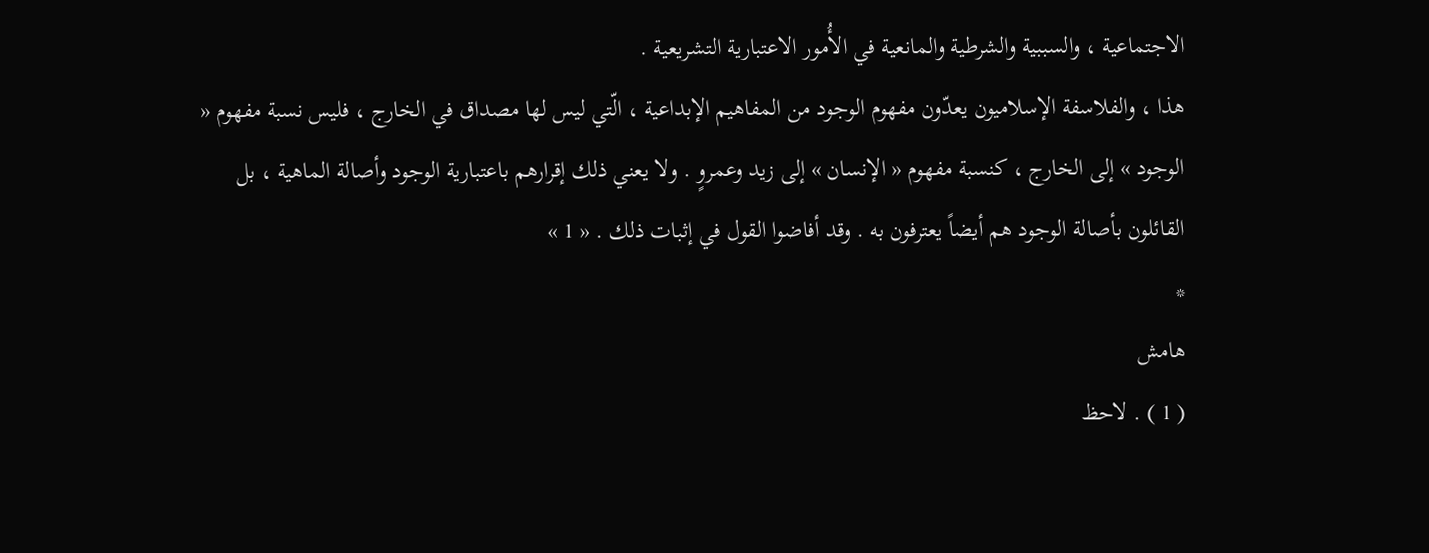الاجتماعية ، والسببية والشرطية والمانعية في الأُمور الاعتبارية التشريعية .
هذا ، والفلاسفة الإسلاميون يعدّون مفهوم الوجود من المفاهيم الإبداعية ، الّتي ليس لها مصداق في الخارج ، فليس نسبة مفهوم « الوجود » إلى الخارج ، كنسبة مفهوم « الإنسان » إلى زيد وعمروٍ . ولا يعني ذلك إقرارهم باعتبارية الوجود وأصالة الماهية ، بل القائلون بأصالة الوجود هم أيضاً يعترفون به . وقد أفاضوا القول في إثبات ذلك . « 1 »
*
هامش
( 1 ) . لاحظ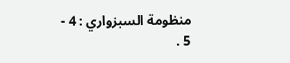منظومة السبزواري : 4 - 5 .